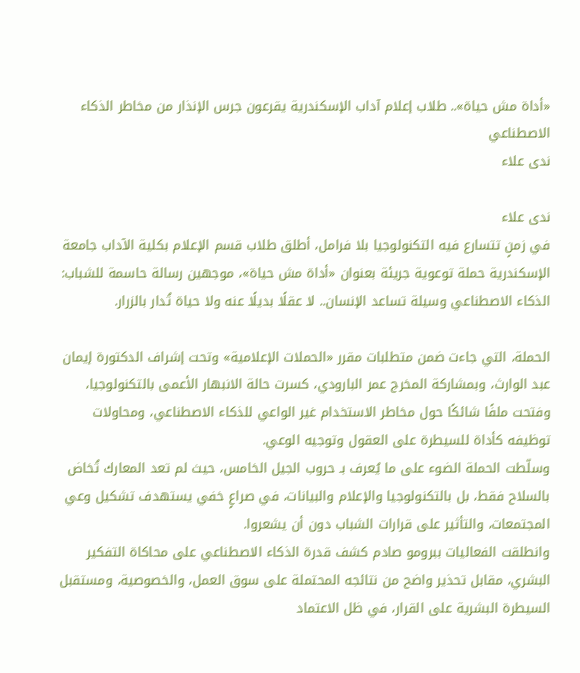«أداة مش حياة».. طلاب إعلام آداب الإسكندرية يقرعون جرس الإنذار من مخاطر الذكاء الاصطناعي
ندى علاء

ندى علاء
في زمنٍ تتسارع فيه التكنولوجيا بلا فرامل، أطلق طلاب قسم الإعلام بكلية الآداب جامعة الإسكندرية حملة توعوية جريئة بعنوان «أداة مش حياة»، موجهين رسالة حاسمة للشباب: الذكاء الاصطناعي وسيلة تساعد الإنسان.. لا عقلًا بديلًا عنه ولا حياة تُدار بالزرار.

الحملة، التي جاءت ضمن متطلبات مقرر «الحملات الإعلامية» وتحت إشراف الدكتورة إيمان عبد الوارث، وبمشاركة المخرج عمر البارودي، كسرت حالة الانبهار الأعمى بالتكنولوجيا، وفتحت ملفًا شائكًا حول مخاطر الاستخدام غير الواعي للذكاء الاصطناعي، ومحاولات توظيفه كأداة للسيطرة على العقول وتوجيه الوعي.
وسلّطت الحملة الضوء على ما يُعرف بـ حروب الجيل الخامس، حيث لم تعد المعارك تُخاض بالسلاح فقط، بل بالتكنولوجيا والإعلام والبيانات، في صراعٍ خفي يستهدف تشكيل وعي المجتمعات، والتأثير على قرارات الشباب دون أن يشعروا.
وانطلقت الفعاليات ببرومو صادم كشف قدرة الذكاء الاصطناعي على محاكاة التفكير البشري، مقابل تحذير واضح من نتائجه المحتملة على سوق العمل، والخصوصية، ومستقبل السيطرة البشرية على القرار، في ظل الاعتماد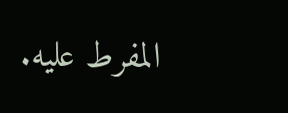المفرط عليه.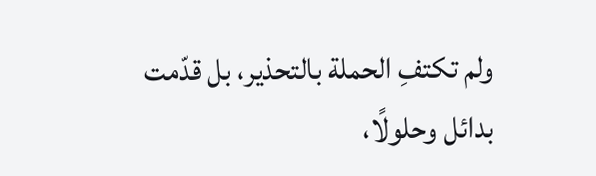ولم تكتفِ الحملة بالتحذير، بل قدّمت بدائل وحلولًا،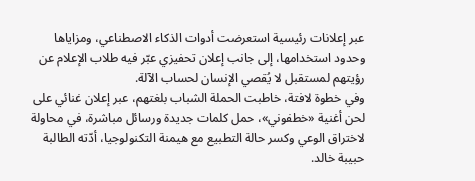عبر إعلانات رئيسية استعرضت أدوات الذكاء الاصطناعي، ومزاياها وحدود استخدامها، إلى جانب إعلان تحفيزي عبّر فيه طلاب الإعلام عن رؤيتهم لمستقبل لا يُقصي الإنسان لحساب الآلة.
وفي خطوة لافتة، خاطبت الحملة الشباب بلغتهم، عبر إعلان غنائي على لحن أغنية «خطفوني»، حمل كلمات جديدة ورسائل مباشرة، في محاولة لاختراق الوعي وكسر حالة التطبيع مع هيمنة التكنولوجيا، أدّته الطالبة حبيبة خالد.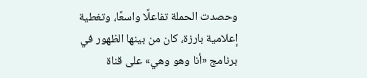وحصدت الحملة تفاعلًا واسعًا، وتغطية إعلامية بارزة، كان من بينها الظهور في برنامج «أنا وهو وهي» على قناة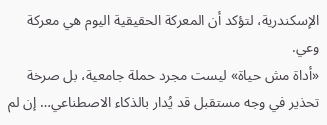الإسكندرية، لتؤكد أن المعركة الحقيقية اليوم هي معركة وعي.
«أداة مش حياة» ليست مجرد حملة جامعية، بل صرخة تحذير في وجه مستقبل قد يُدار بالذكاء الاصطناعي… إن لم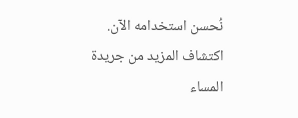نُحسن استخدامه الآن.
اكتشاف المزيد من جريدة المساء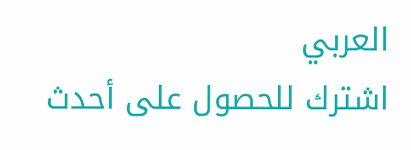العربي
اشترك للحصول على أحدث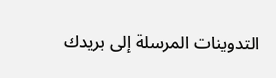التدوينات المرسلة إلى بريدك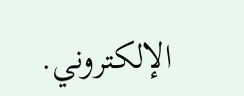الإلكتروني.